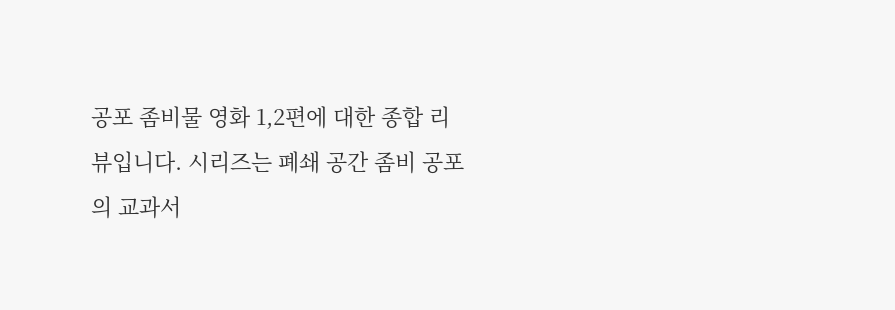공포 좀비물 영화 1,2편에 대한 종합 리뷰입니다. 시리즈는 폐쇄 공간 좀비 공포의 교과서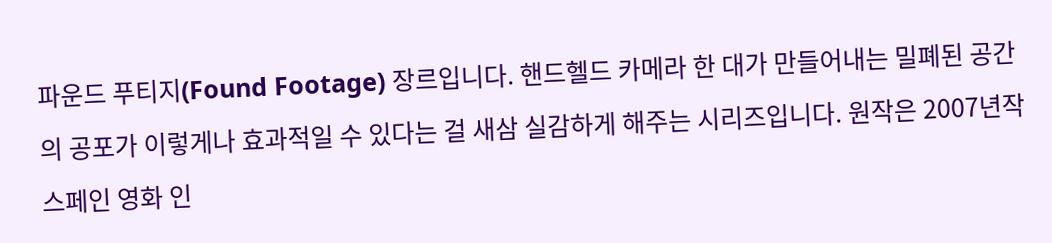파운드 푸티지(Found Footage) 장르입니다. 핸드헬드 카메라 한 대가 만들어내는 밀폐된 공간의 공포가 이렇게나 효과적일 수 있다는 걸 새삼 실감하게 해주는 시리즈입니다. 원작은 2007년작 스페인 영화 인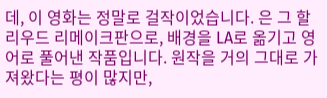데, 이 영화는 정말로 걸작이었습니다. 은 그 할리우드 리메이크판으로, 배경을 LA로 옮기고 영어로 풀어낸 작품입니다. 원작을 거의 그대로 가져왔다는 평이 많지만,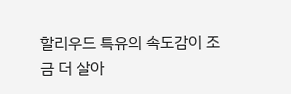할리우드 특유의 속도감이 조금 더 살아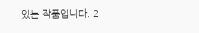있는 작품입니다. 2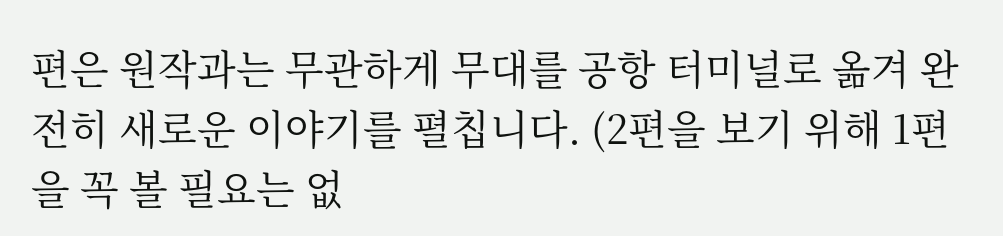편은 원작과는 무관하게 무대를 공항 터미널로 옮겨 완전히 새로운 이야기를 펼칩니다. (2편을 보기 위해 1편을 꼭 볼 필요는 없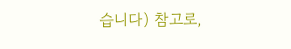습니다) 참고로,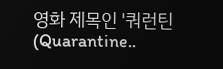영화 제목인 '쿼런틴(Quarantine..